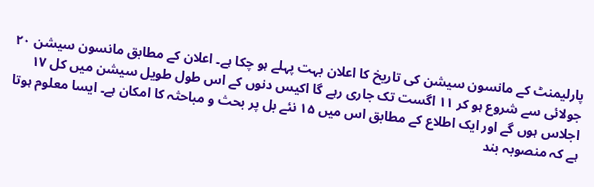پارلیمنٹ کے مانسون سیشن کی تاریخ کا اعلان بہت پہلے ہو چکا ہے۔ اعلان کے مطابق مانسون سیشن ۲۰ جولائی سے شروع ہو کر ۱۱ اگست تک جاری رہے گا اکیس دنوں کے اس طول طویل سیشن میں کل ۱۷ اجلاس ہوں گے اور ایک اطلاع کے مطابق اس میں ۱۵ نئے بل پر بحث و مباحثہ کا امکان ہے۔ ایسا معلوم ہوتا ہے کہ منصوبہ بند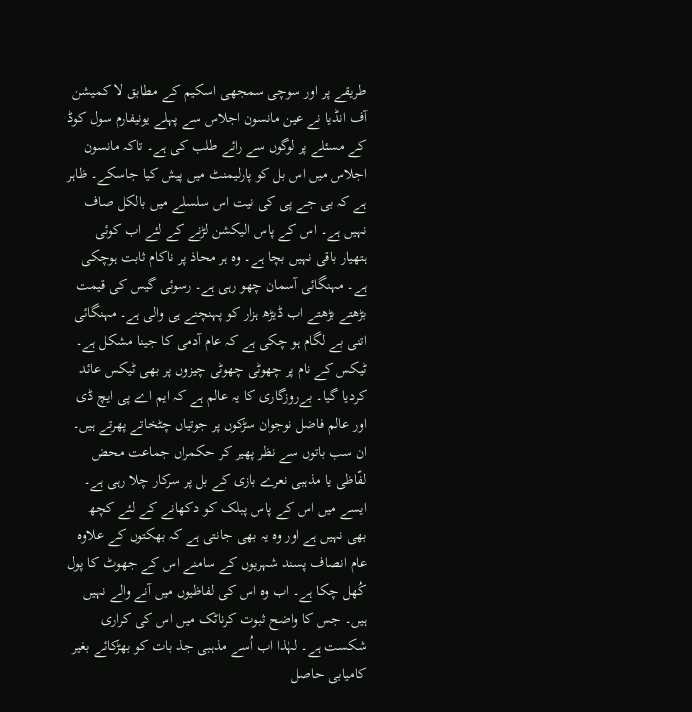طریقے پر اور سوچی سمجھی اسکیم کے مطابق لا کمیشن آف انڈیا نے عین مانسون اجلاس سے پہلے یونیفارم سول کوڈ کے مسئلے پر لوگوں سے رائے طلب کی ہے۔ تاکہ مانسون اجلاس میں اس بل کو پارلیمنٹ میں پیش کیا جاسکے۔ ظاہر ہے کہ بی جے پی کی نیت اس سلسلے میں بالکل صاف نہیں ہے۔ اس کے پاس الیکشن لڑنے کے لئے اب کوئی ہتھیار باقی نہیں بچا ہے۔ وہ ہر محاذ پر ناکام ثابت ہوچکی ہے۔ مہنگائی آسمان چھو رہی ہے۔ رسوئی گیس کی قیمت بڑھتے بڑھتے اب ڈیڑھ ہزار کو پہنچنے ہی والی ہے۔ مہنگائی اتنی بے لگام ہو چکی ہے کہ عام آدمی کا جینا مشکل ہے۔ ٹیکس کے نام پر چھوٹی چھوٹی چیزوں پر بھی ٹیکس عائد کردیا گیا۔ بےروزگاری کا یہ عالم ہے کہ ایم اے پی ایچ ڈی اور عالم فاضل نوجوان سڑکوں پر جوتیاں چٹخاتے پھرتے ہیں۔ ان سب باتوں سے نظر پھیر کر حکمراں جماعت محض لفّاظی یا مذہبی نعرے بازی کے بل پر سرکار چلا رہی ہے۔ ایسے میں اس کے پاس پبلک کو دکھانے کے لئے کچھ بھی نہیں ہے اور وہ یہ بھی جانتی ہے کہ بھکتوں کے علاوہ عام انصاف پسند شہریوں کے سامنے اس کے جھوٹ کا پول کُھل چکا ہے۔ اب وہ اس کی لفاظیوں میں آنے والے نہیں ہیں۔ جس کا واضح ثبوت کرناٹک میں اس کی کراری شکست ہے۔ لہٰذا اب اُسے مذہبی جذ بات کو بھڑکائے بغیر کامیابی حاصل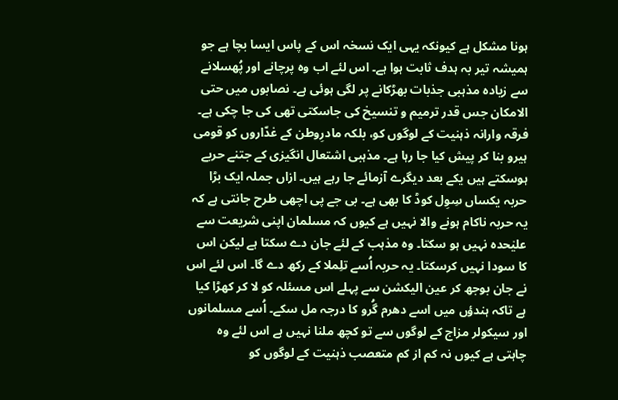ہونا مشکل ہے کیونکہ یہی ایک نسخہ اس کے پاس ایسا بچا ہے جو ہمیشہ تیر بہ ہدف ثابت ہوا ہے۔ اس لئے اب وہ پرچانے اور پُھسلانے سے زیادہ مذہبی جذبات بھڑکانے پر لگی ہوئی ہے۔ نصابوں میں حتی الامکان جس قدر ترمیم و تنسیخ کی جاسکتی تھی کی جا چکی ہے۔ فرقہ وارانہ ذہنیت کے لوگوں کو، بلکہ مادرِوطن کے غدّاروں کو قومی ہیرو بنا کر پیش کیا جا رہا ہے۔ مذہبی اشتعال انگیزی کے جتنے حربے ہوسکتے ہیں یکے بعد دیگرے آزمائے جا رہے ہیں۔ ازاں جملہ ایک بڑا حربہ یکساں سِوِل کوڈ کا بھی ہے۔ بی جے پی اچھی طرح جانتی ہے کہ یہ حربہ ناکام ہونے والا نہیں ہے کیوں کہ مسلمان اپنی شریعت سے علیٰحدہ نہیں ہو سکتا۔ وہ مذہب کے لئے جان دے سکتا ہے لیکن اس کا سودا نہیں کرسکتا۔ یہ حربہ اُسے تلِملا کے رکھ دے گا۔ اس لئے اس نے جان بوجھ کر عین الیکشن سے پہلے اس مسئلہ کو لا کر کھڑا کیا ہے تاکہ ہندؤں میں اسے دھرم گُرو کا درجہ مل سکے۔ اُسے مسلمانوں اور سیکولر مزاج کے لوگوں سے تو کچھ ملنا نہیں ہے اس لئے وہ چاہتی ہے کیوں نہ کم از کم متعصب ذہنیت کے لوگوں کو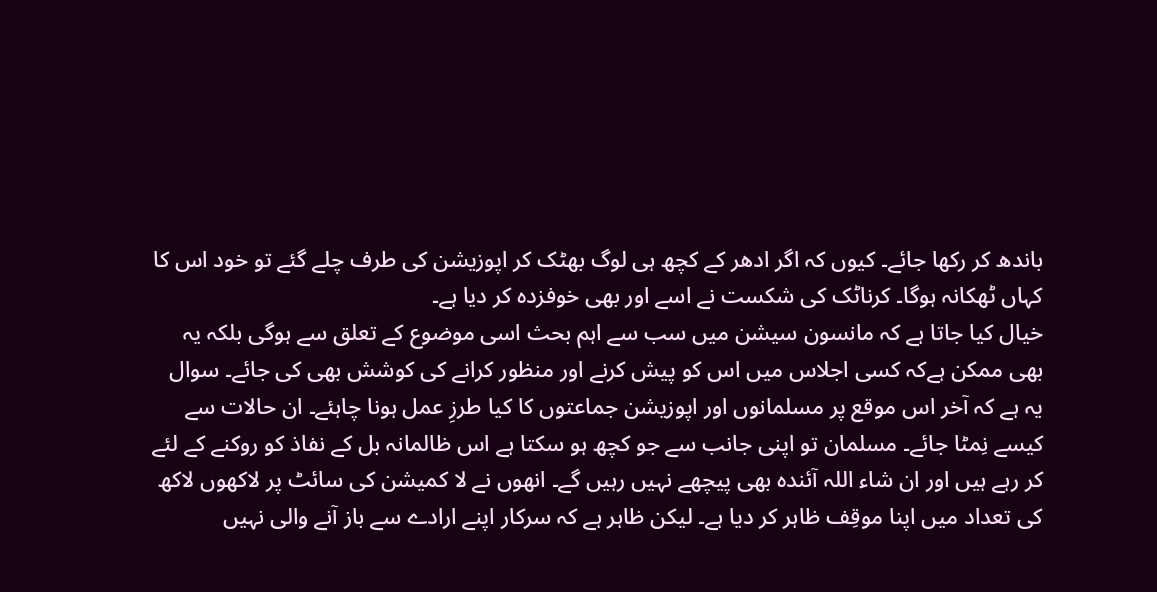باندھ کر رکھا جائے۔ کیوں کہ اگر ادھر کے کچھ ہی لوگ بھٹک کر اپوزیشن کی طرف چلے گئے تو خود اس کا کہاں ٹھکانہ ہوگا۔ کرناٹک کی شکست نے اسے اور بھی خوفزدہ کر دیا ہے۔
خیال کیا جاتا ہے کہ مانسون سیشن میں سب سے اہم بحث اسی موضوع کے تعلق سے ہوگی بلکہ یہ بھی ممکن ہےکہ کسی اجلاس میں اس کو پیش کرنے اور منظور کرانے کی کوشش بھی کی جائے۔ سوال یہ ہے کہ آخر اس موقع پر مسلمانوں اور اپوزیشن جماعتوں کا کیا طرزِ عمل ہونا چاہئے۔ ان حالات سے کیسے نِمٹا جائے۔ مسلمان تو اپنی جانب سے جو کچھ ہو سکتا ہے اس ظالمانہ بل کے نفاذ کو روکنے کے لئے کر رہے ہیں اور ان شاء اللہ آئندہ بھی پیچھے نہیں رہیں گے۔ انھوں نے لا کمیشن کی سائٹ پر لاکھوں لاکھ کی تعداد میں اپنا موقِف ظاہر کر دیا ہے۔ لیکن ظاہر ہے کہ سرکار اپنے ارادے سے باز آنے والی نہیں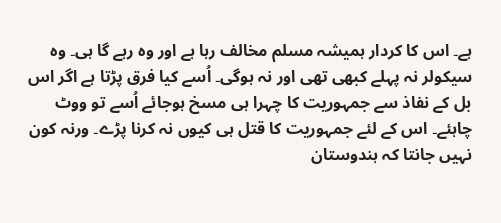ہے۔ اس کا کردار ہمیشہ مسلم مخالف رہا ہے اور وہ رہے گا ہی۔ وہ سیکولر نہ پہلے کبھی تھی اور نہ ہوگی۔ اُسے کیا فرق پڑتا ہے اگر اس بل کے نفاذ سے جمہوریت کا چہرا ہی مسخ ہوجائے اُسے تو ووٹ چاہئے۔ اس کے لئے جمہوریت کا قتل ہی کیوں نہ کرنا پڑے۔ ورنہ کون نہیں جانتا کہ ہندوستان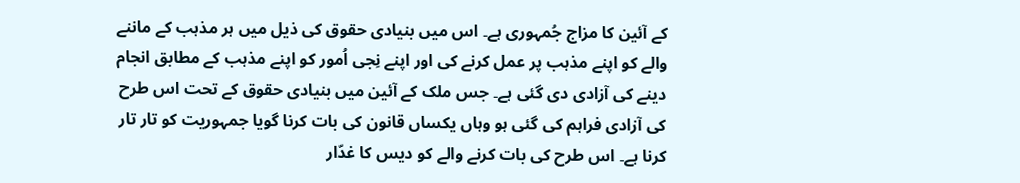کے آئین کا مزاج جُمہوری ہے۔ اس میں بنیادی حقوق کی ذیل میں ہر مذہب کے ماننے والے کو اپنے مذہب پر عمل کرنے کی اور اپنے نِجی اُمور کو اپنے مذہب کے مطابق انجام دینے کی آزادی دی گئی ہے۔ جس ملک کے آئین میں بنیادی حقوق کے تحت اس طرح کی آزادی فراہم کی گئی ہو وہاں یکساں قانون کی بات کرنا گویا جمہوریت کو تار تار کرنا ہے۔ اس طرح کی بات کرنے والے کو دیس کا غدّار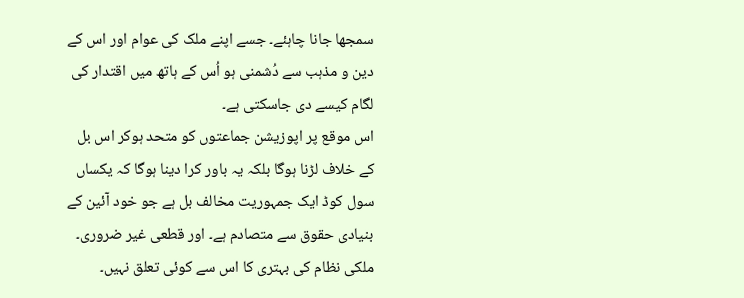سمجھا جانا چاہئے۔ جسے اپنے ملک کی عوام اور اس کے دین و مذہب سے دُشمنی ہو اُس کے ہاتھ میں اقتدار کی لگام کیسے دی جاسکتی ہے۔
اس موقع پر اپوزیشن جماعتوں کو متحد ہوکر اس بل کے خلاف لڑنا ہوگا بلکہ یہ باور کرا دینا ہوگا کہ یکساں سول کوڈ ایک جمہوریت مخالف بل ہے جو خود آئین کے بنیادی حقوق سے متصادم ہے۔ اور قطعی غیر ضروری۔ ملکی نظام کی بہتری کا اس سے کوئی تعلق نہیں۔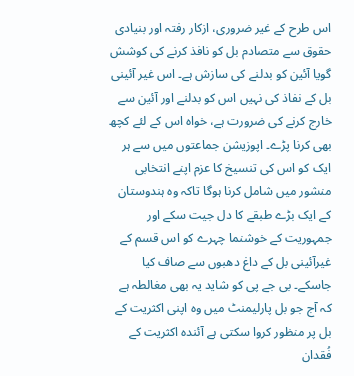اس طرح کے غیر ضروری، ازکار رفتہ اور بنیادی حقوق سے متصادم بل کو نافذ کرنے کی کوشش گویا آئین کو بدلنے کی سازش ہے۔ اس غیر آئینی بل کے نفاذ کی نہیں اس کو بدلنے اور آئین سے خارج کرنے کی ضرورت ہے، خواہ اس کے لئے کچھ بھی کرنا پڑے۔ اپوزیشن جماعتوں میں سے ہر ایک کو اس کی تنسیخ کا عزم اپنے انتخابی منشور میں شامل کرنا ہوگا تاکہ وہ ہندوستان کے ایک بڑے طبقے کا دل جیت سکے اور جمہوریت کے خوشنما چہرے کو اس قسم کے غیرآئینی بل کے داغ دھبوں سے صاف کیا جاسکے۔ بی جے پی کو شاید یہ بھی مغالطہ ہے کہ آج جو بل پارلیمنٹ میں وہ اپنی اکثریت کے بل پر منظور کروا سکتی ہے آئندہ اکثریت کے فُقدان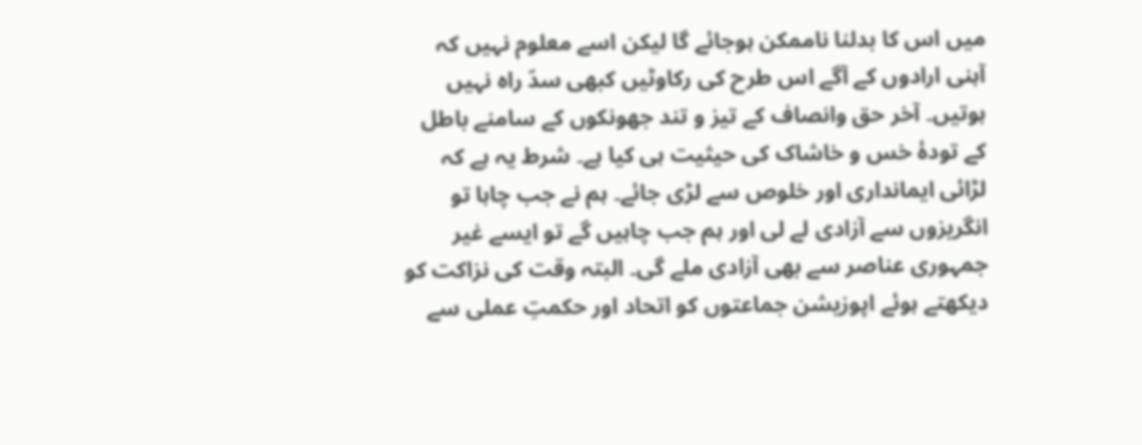میں اس کا بدلنا ناممکن ہوجائے گا لیکن اسے معلوم نہیں کہ آہنی ارادوں کے آگے اس طرح کی رکاوٹیں کبھی سدّ راہ نہیں ہوتیں۔ آخر حق وانصاف کے تیز و تند جھونکوں کے سامنے باطل کے تودۂ خس و خاشاک کی حیثیت ہی کیا ہے۔ شرط یہ ہے کہ لڑائی ایمانداری اور خلوص سے لڑی جائے۔ ہم نے جب چاہا تو انگریزوں سے آزادی لے لی اور ہم جب چاہیں گے تو ایسے غیر جمہوری عناصر سے بھی آزادی ملے گی۔ البتہ وقت کی نزاکت کو دیکھتے ہوئے اپوزیشن جماعتوں کو اتحاد اور حکمتِ عملی سے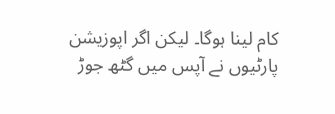کام لینا ہوگا۔ لیکن اگر اپوزیشن پارٹیوں نے آپس میں گٹھ جوڑ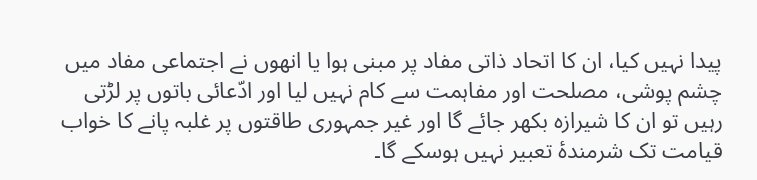پیدا نہیں کیا، ان کا اتحاد ذاتی مفاد پر مبنی ہوا یا انھوں نے اجتماعی مفاد میں چشم پوشی، مصلحت اور مفاہمت سے کام نہیں لیا اور ادّعائی باتوں پر لڑتی رہیں تو ان کا شیرازہ بکھر جائے گا اور غیر جمہوری طاقتوں پر غلبہ پانے کا خواب قیامت تک شرمندۂ تعبیر نہیں ہوسکے گا۔